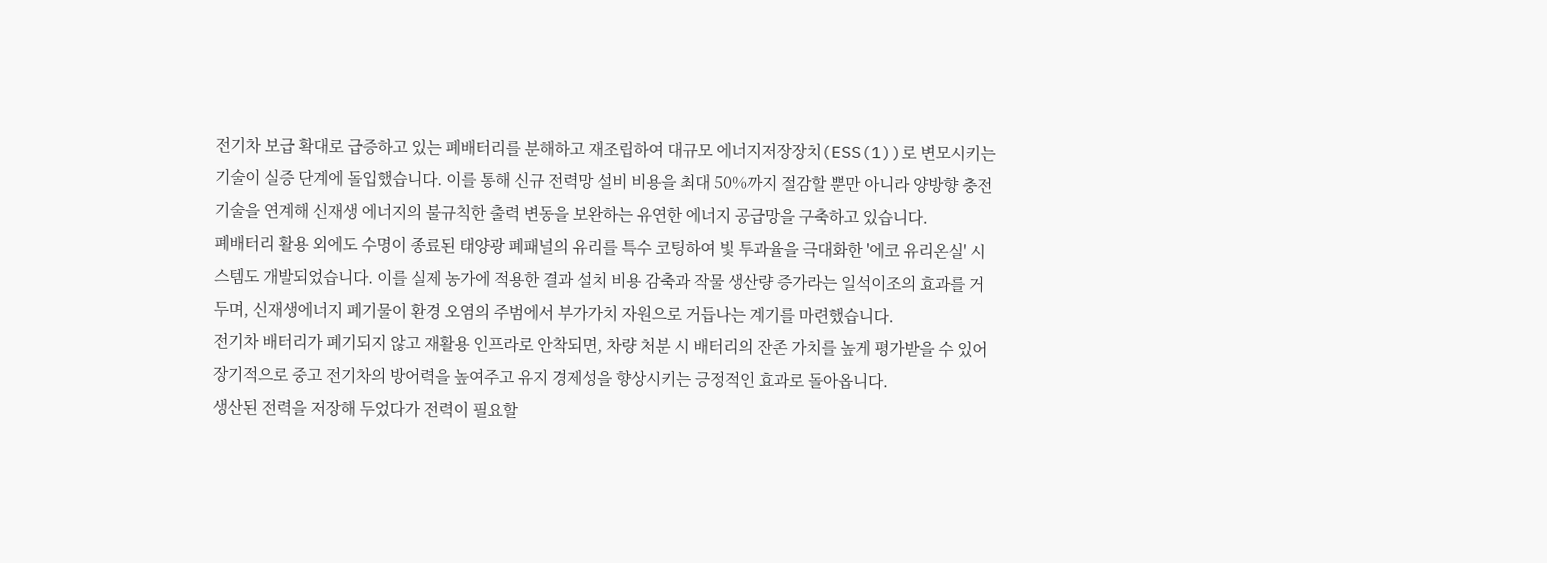전기차 보급 확대로 급증하고 있는 폐배터리를 분해하고 재조립하여 대규모 에너지저장장치(ESS(1))로 변모시키는 기술이 실증 단계에 돌입했습니다. 이를 통해 신규 전력망 설비 비용을 최대 50%까지 절감할 뿐만 아니라 양방향 충전 기술을 연계해 신재생 에너지의 불규칙한 출력 변동을 보완하는 유연한 에너지 공급망을 구축하고 있습니다.
폐배터리 활용 외에도 수명이 종료된 태양광 폐패널의 유리를 특수 코팅하여 빛 투과율을 극대화한 '에코 유리온실' 시스템도 개발되었습니다. 이를 실제 농가에 적용한 결과 설치 비용 감축과 작물 생산량 증가라는 일석이조의 효과를 거두며, 신재생에너지 폐기물이 환경 오염의 주범에서 부가가치 자원으로 거듭나는 계기를 마련했습니다.
전기차 배터리가 폐기되지 않고 재활용 인프라로 안착되면, 차량 처분 시 배터리의 잔존 가치를 높게 평가받을 수 있어 장기적으로 중고 전기차의 방어력을 높여주고 유지 경제성을 향상시키는 긍정적인 효과로 돌아옵니다.
생산된 전력을 저장해 두었다가 전력이 필요할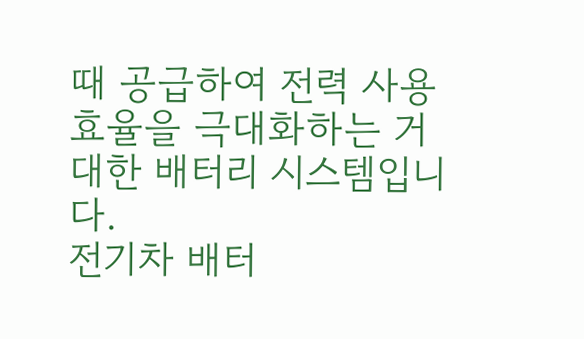때 공급하여 전력 사용 효율을 극대화하는 거대한 배터리 시스템입니다.
전기차 배터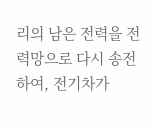리의 남은 전력을 전력망으로 다시 송전하여, 전기차가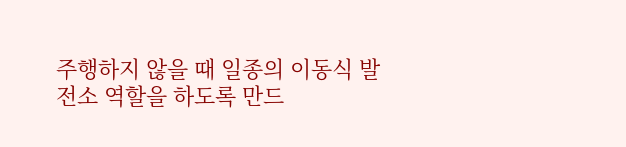주행하지 않을 때 일종의 이동식 발전소 역할을 하도록 만드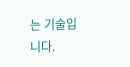는 기술입니다.